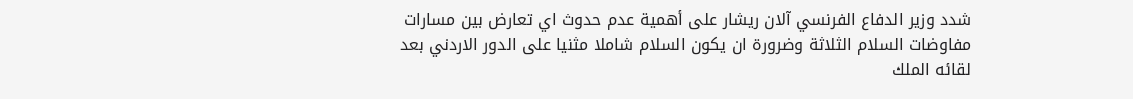شدد وزير الدفاع الفرنسي آلان ريشار على أهمية عدم حدوث اي تعارض بين مسارات مفاوضات السلام الثلاثة وضرورة ان يكون السلام شاملا مثنيا على الدور الاردني بعد لقائه الملك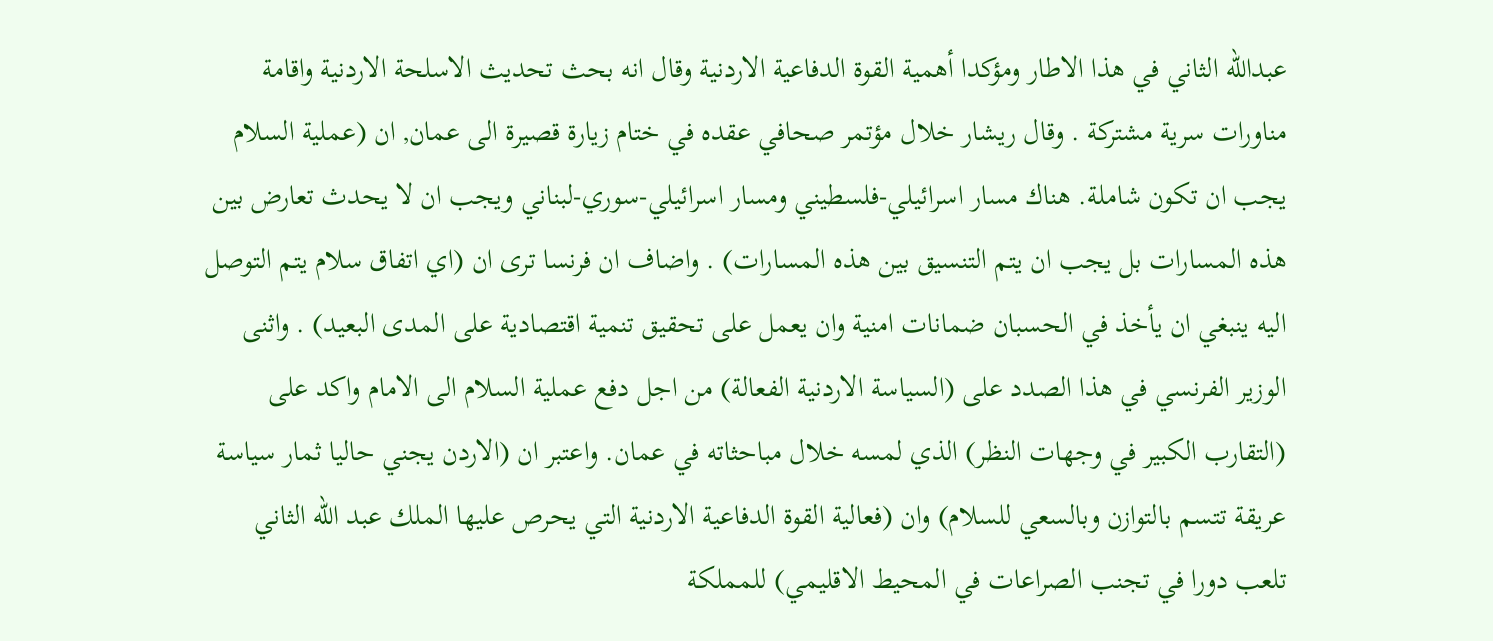عبدالله الثاني في هذا الاطار ومؤكدا أهمية القوة الدفاعية الاردنية وقال انه بحث تحديث الاسلحة الاردنية واقامة مناورات سرية مشتركة . وقال ريشار خلال مؤتمر صحافي عقده في ختام زيارة قصيرة الى عمان, ان (عملية السلام يجب ان تكون شاملة. هناك مسار اسرائيلي-فلسطيني ومسار اسرائيلي-سوري-لبناني ويجب ان لا يحدث تعارض بين هذه المسارات بل يجب ان يتم التنسيق بين هذه المسارات) . واضاف ان فرنسا ترى ان (اي اتفاق سلام يتم التوصل اليه ينبغي ان يأخذ في الحسبان ضمانات امنية وان يعمل على تحقيق تنمية اقتصادية على المدى البعيد) . واثنى الوزير الفرنسي في هذا الصدد على (السياسة الاردنية الفعالة) من اجل دفع عملية السلام الى الامام واكد على (التقارب الكبير في وجهات النظر) الذي لمسه خلال مباحثاته في عمان. واعتبر ان (الاردن يجني حاليا ثمار سياسة عريقة تتسم بالتوازن وبالسعي للسلام) وان (فعالية القوة الدفاعية الاردنية التي يحرص عليها الملك عبد الله الثاني تلعب دورا في تجنب الصراعات في المحيط الاقليمي) للمملكة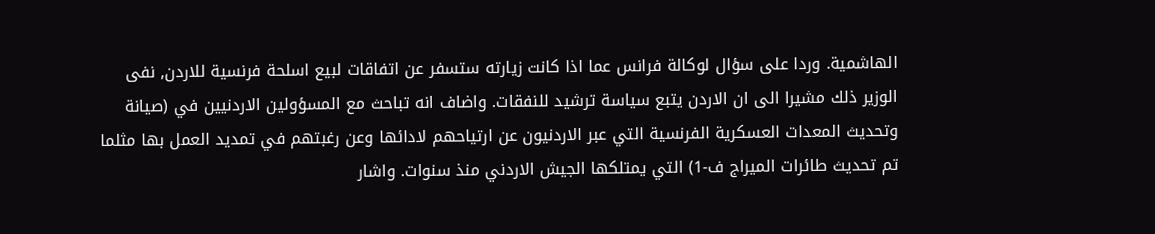الهاشمية. وردا على سؤال لوكالة فرانس عما اذا كانت زيارته ستسفر عن اتفاقات لبيع اسلحة فرنسية للاردن, نفى الوزير ذلك مشيرا الى ان الاردن يتبع سياسة ترشيد للنفقات. واضاف انه تباحث مع المسؤولين الاردنيين في (صيانة وتحديث المعدات العسكرية الفرنسية التي عبر الاردنيون عن ارتياحهم لادائها وعن رغبتهم في تمديد العمل بها مثلما تم تحديث طائرات الميراج ف-1) التي يمتلكها الجيش الاردني منذ سنوات. واشار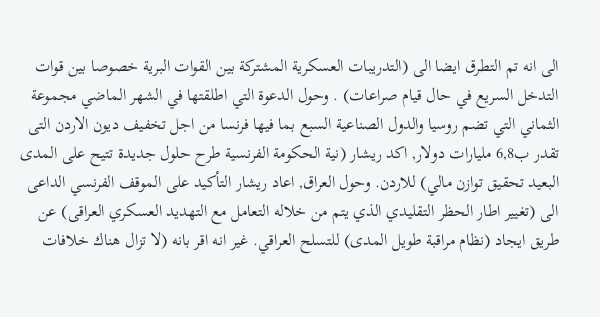الى انه تم التطرق ايضا الى (التدريبات العسكرية المشتركة بين القوات البرية خصوصا بين قوات التدخل السريع في حال قيام صراعات) . وحول الدعوة التي اطلقتها في الشهر الماضي مجموعة الثماني التي تضم روسيا والدول الصناعية السبع بما فيها فرنسا من اجل تخفيف ديون الاردن التى تقدر ب6,8 مليارات دولار, اكد ريشار (نية الحكومة الفرنسية طرح حلول جديدة تتيح على المدى البعيد تحقيق توازن مالي) للاردن. وحول العراق, اعاد ريشار التأكيد على الموقف الفرنسي الداعى الى (تغيير اطار الحظر التقليدي الذي يتم من خلاله التعامل مع التهديد العسكري العراقى) عن طريق ايجاد (نظام مراقبة طويل المدى) للتسلح العراقي. غير انه اقر بانه (لا تزال هناك خلافات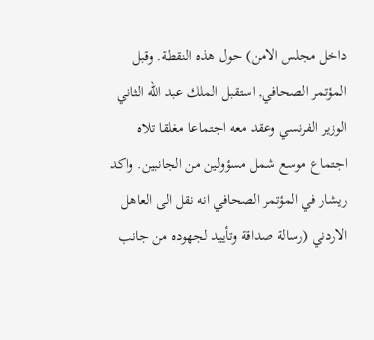داخل مجلس الامن) حول هذه النقطة. وقبل المؤتمر الصحافي, استقبل الملك عبد الله الثاني الوزير الفرنسي وعقد معه اجتماعا مغلقا تلاه اجتماع موسع شمل مسؤولين من الجانبين. واكد ريشار في المؤتمر الصحافي انه نقل الى العاهل الاردني (رسالة صداقة وتأييد لجهوده من جانب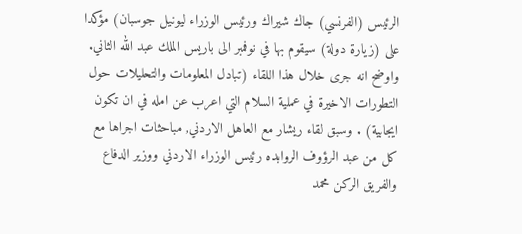الرئيس (الفرنسي) جاك شيراك ورئيس الوزراء ليونيل جوسبان) مؤكدا على (زيارة دولة) سيقوم بها في نوفمبر الى باريس الملك عبد الله الثاني. واوضح انه جرى خلال هذا اللقاء (تبادل المعلومات والتحليلات حول التطورات الاخيرة في عملية السلام التي اعرب عن امله في ان تكون ايجابية) . وسبق لقاء ريشار مع العاهل الاردني, مباحثات اجراها مع كل من عبد الرؤوف الروابده رئيس الوزراء الاردني ووزير الدفاع والفريق الركن محمد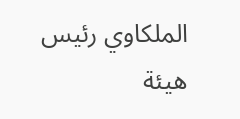الملكاوي رئيس هيئة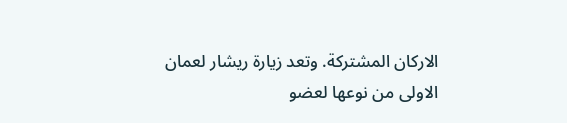الاركان المشتركة. وتعد زيارة ريشار لعمان الاولى من نوعها لعضو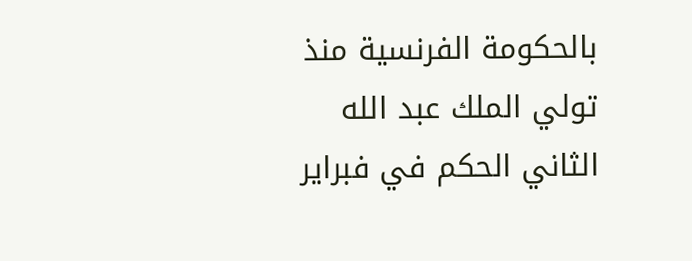بالحكومة الفرنسية منذ تولي الملك عبد الله الثاني الحكم في فبراير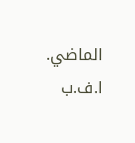الماضي. ا.ف.ب